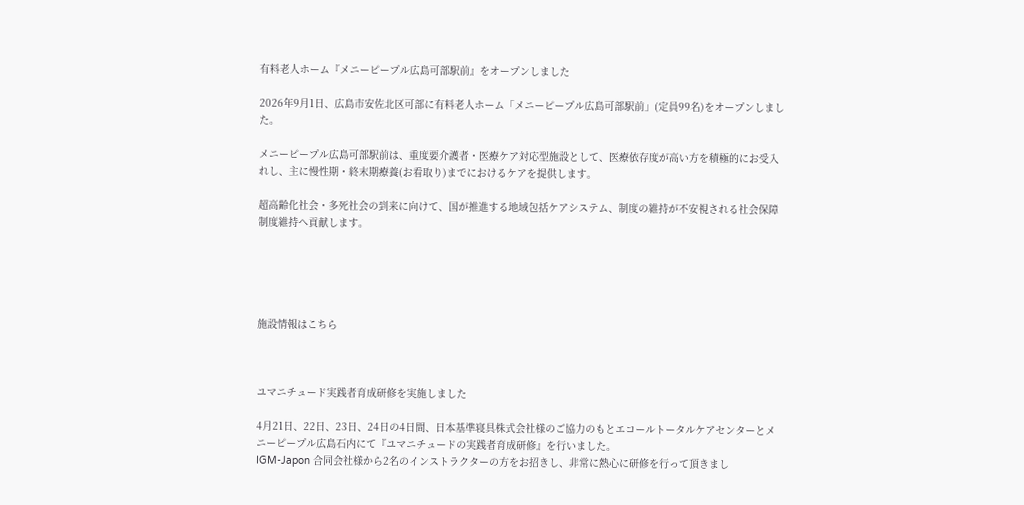有料老人ホーム『メニーピープル広島可部駅前』をオープンしました

2026年9月1日、広島市安佐北区可部に有料老人ホーム「メニーピープル広島可部駅前」(定員99名)をオープンしました。

メニーピープル広島可部駅前は、重度要介護者・医療ケア対応型施設として、医療依存度が高い方を積極的にお受入れし、主に慢性期・終末期療養(お看取り)までにおけるケアを提供します。

超高齢化社会・多死社会の到来に向けて、国が推進する地域包括ケアシステム、制度の維持が不安視される社会保障制度維持へ貢献します。





施設情報はこちら



ユマニチュード実践者育成研修を実施しました

4月21日、22日、23日、24日の4日間、日本基準寝具株式会社様のご協力のもとエコールトータルケアセンターとメニーピープル広島石内にて『ユマニチュードの実践者育成研修』を行いました。
IGM-Japon 合同会社様から2名のインストラクターの方をお招きし、非常に熱心に研修を行って頂きまし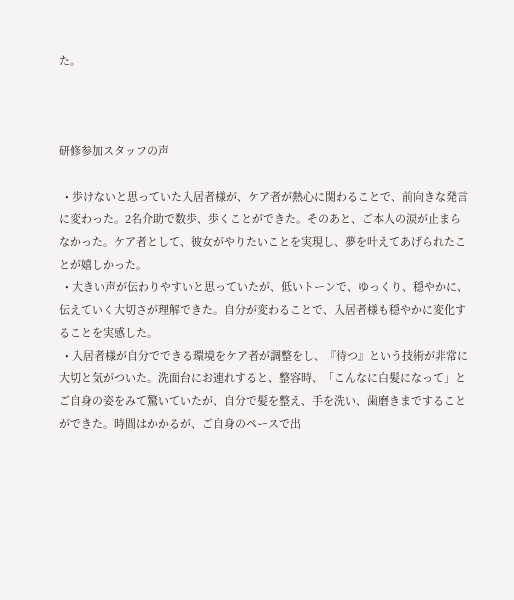た。



研修参加スタッフの声

  • 歩けないと思っていた入居者様が、ケア者が熱心に関わることで、前向きな発言に変わった。2名介助で数歩、歩くことができた。そのあと、ご本人の涙が止まらなかった。ケア者として、彼女がやりたいことを実現し、夢を叶えてあげられたことが嬉しかった。
  • 大きい声が伝わりやすいと思っていたが、低いトーンで、ゆっくり、穏やかに、伝えていく大切さが理解できた。自分が変わることで、入居者様も穏やかに変化することを実感した。
  • 入居者様が自分でできる環境をケア者が調整をし、『待つ』という技術が非常に大切と気がついた。洗面台にお連れすると、整容時、「こんなに白髪になって」とご自身の姿をみて驚いていたが、自分で髪を整え、手を洗い、歯磨きまですることができた。時間はかかるが、ご自身のペースで出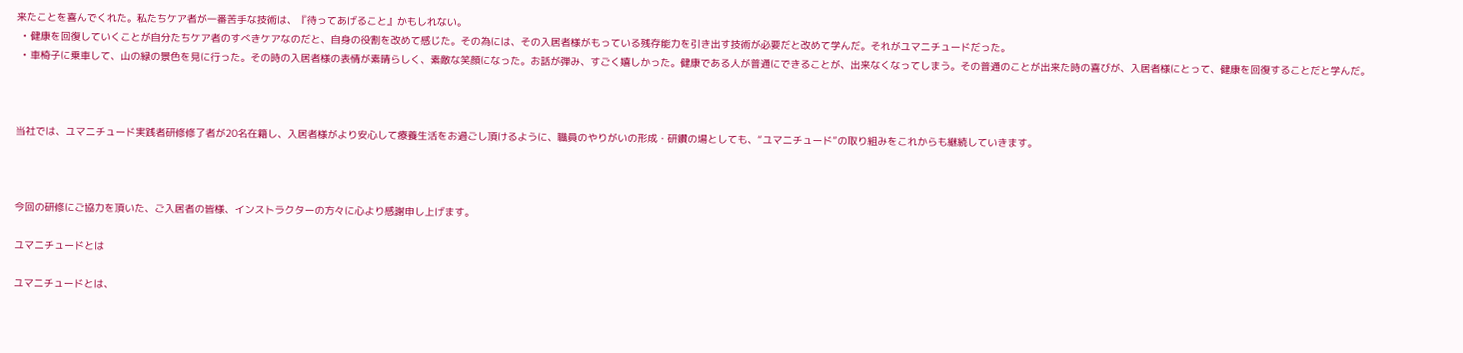来たことを喜んでくれた。私たちケア者が一番苦手な技術は、『待ってあげること』かもしれない。
  • 健康を回復していくことが自分たちケア者のすべきケアなのだと、自身の役割を改めて感じた。その為には、その入居者様がもっている残存能力を引き出す技術が必要だと改めて学んだ。それがユマニチュードだった。
  • 車椅子に乗車して、山の緑の景色を見に行った。その時の入居者様の表情が素晴らしく、素敵な笑顔になった。お話が弾み、すごく嬉しかった。健康である人が普通にできることが、出来なくなってしまう。その普通のことが出来た時の喜びが、入居者様にとって、健康を回復することだと学んだ。



当社では、ユマニチュード実践者研修修了者が20名在籍し、入居者様がより安心して療養生活をお過ごし頂けるように、職員のやりがいの形成・研鑽の場としても、“ユマニチュード”の取り組みをこれからも継続していきます。



今回の研修にご協力を頂いた、ご入居者の皆様、インストラクターの方々に心より感謝申し上げます。

ユマニチュードとは

ユマニチュードとは、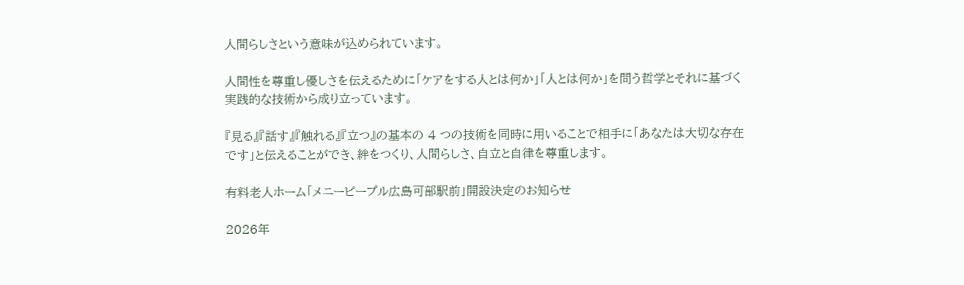人間らしさという意味が込められています。

人間性を尊重し優しさを伝えるために「ケアをする人とは何か」「人とは何か」を問う哲学とそれに基づく実践的な技術から成り立っています。

『見る』『話す』『触れる』『立つ』の基本の 4 つの技術を同時に用いることで相手に「あなたは大切な存在です」と伝えることができ、絆をつくり、人間らしさ、自立と自律を尊重します。

有料老人ホーム「メニーピープル広島可部駅前」開設決定のお知らせ

2026年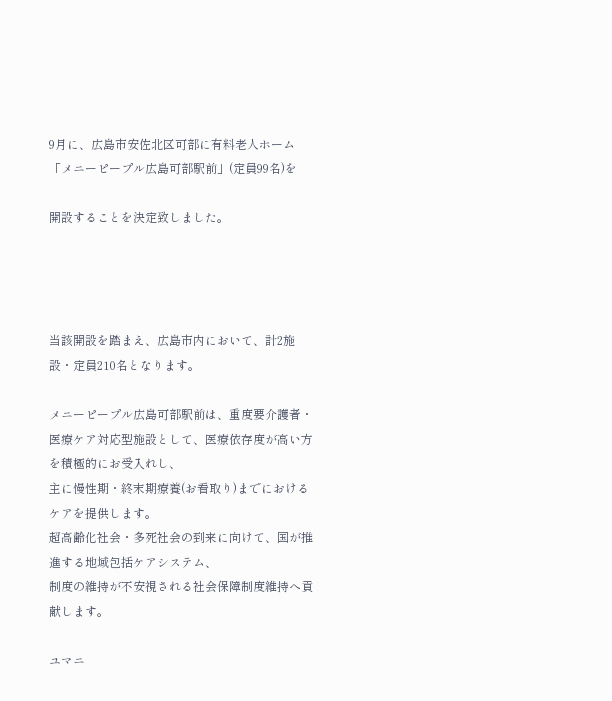9月に、広島市安佐北区可部に有料老人ホーム「メニーピープル広島可部駅前」(定員99名)を

開設することを決定致しました。




当該開設を踏まえ、広島市内において、計2施設・定員210名となります。

メニーピープル広島可部駅前は、重度要介護者・医療ケア対応型施設として、医療依存度が高い方を積極的にお受入れし、
主に慢性期・終末期療養(お看取り)までにおけるケアを提供します。
超高齢化社会・多死社会の到来に向けて、国が推進する地域包括ケアシステム、
制度の維持が不安視される社会保障制度維持へ貢献します。

ユマニ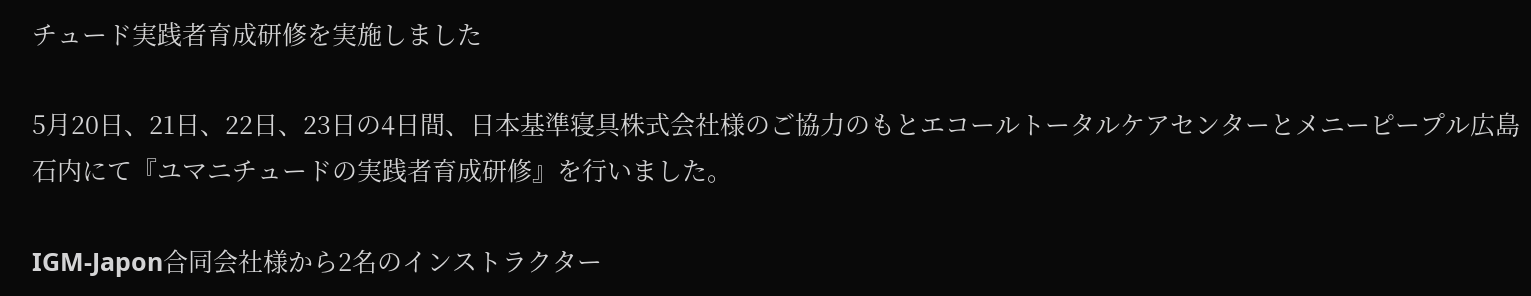チュード実践者育成研修を実施しました

5月20日、21日、22日、23日の4日間、日本基準寝具株式会社様のご協力のもとエコールトータルケアセンターとメニーピープル広島石内にて『ユマニチュードの実践者育成研修』を行いました。

IGM-Japon合同会社様から2名のインストラクター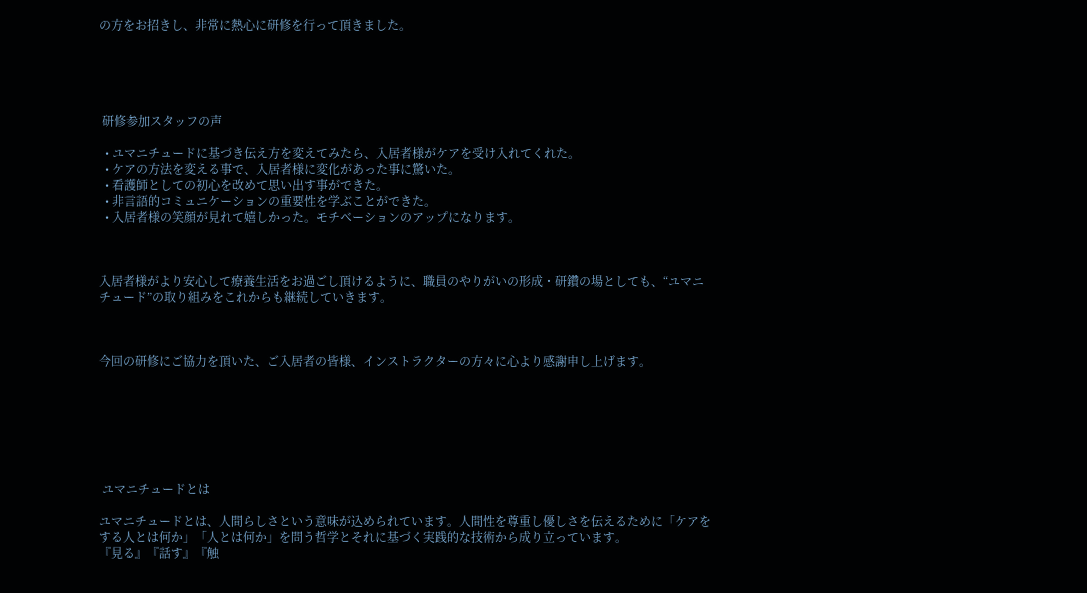の方をお招きし、非常に熱心に研修を行って頂きました。





 研修参加スタッフの声

  • ユマニチュードに基づき伝え方を変えてみたら、入居者様がケアを受け入れてくれた。
  • ケアの方法を変える事で、入居者様に変化があった事に驚いた。
  • 看護師としての初心を改めて思い出す事ができた。
  • 非言語的コミュニケーションの重要性を学ぶことができた。
  • 入居者様の笑顔が見れて嬉しかった。モチベーションのアップになります。



入居者様がより安心して療養生活をお過ごし頂けるように、職員のやりがいの形成・研鑽の場としても、“ユマニチュード”の取り組みをこれからも継続していきます。



今回の研修にご協力を頂いた、ご入居者の皆様、インストラクターの方々に心より感謝申し上げます。







 ユマニチュードとは

ユマニチュードとは、人間らしさという意味が込められています。人間性を尊重し優しさを伝えるために「ケアをする人とは何か」「人とは何か」を問う哲学とそれに基づく実践的な技術から成り立っています。
『見る』『話す』『触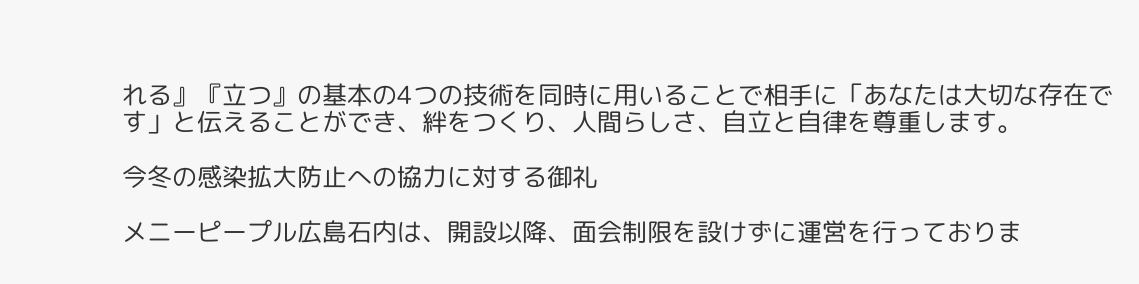れる』『立つ』の基本の4つの技術を同時に用いることで相手に「あなたは大切な存在です」と伝えることができ、絆をつくり、人間らしさ、自立と自律を尊重します。

今冬の感染拡大防止への協力に対する御礼

メニーピープル広島石内は、開設以降、面会制限を設けずに運営を行っておりま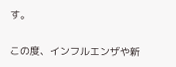す。

この度、インフルエンザや新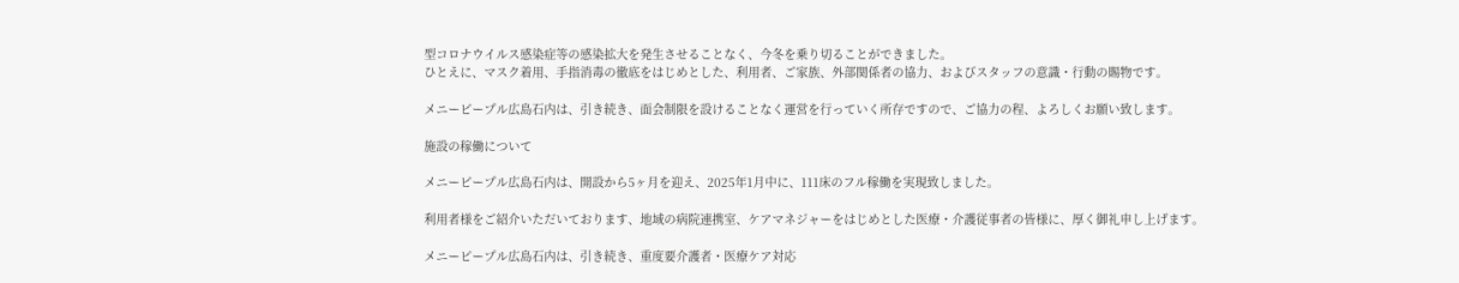型コロナウイルス感染症等の感染拡大を発生させることなく、今冬を乗り切ることができました。
ひとえに、マスク着用、手指消毒の徹底をはじめとした、利用者、ご家族、外部関係者の協力、およびスタッフの意識・行動の賜物です。

メニーピープル広島石内は、引き続き、面会制限を設けることなく運営を行っていく所存ですので、ご協力の程、よろしくお願い致します。

施設の稼働について

メニーピープル広島石内は、開設から5ヶ月を迎え、2025年1月中に、111床のフル稼働を実現致しました。

利用者様をご紹介いただいております、地域の病院連携室、ケアマネジャーをはじめとした医療・介護従事者の皆様に、厚く御礼申し上げます。

メニーピープル広島石内は、引き続き、重度要介護者・医療ケア対応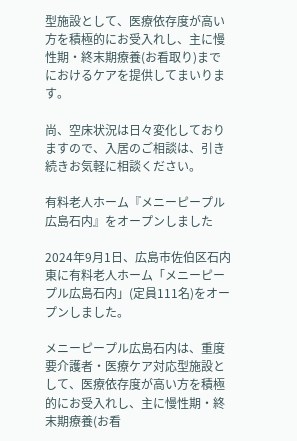型施設として、医療依存度が高い方を積極的にお受入れし、主に慢性期・終末期療養(お看取り)までにおけるケアを提供してまいります。

尚、空床状況は日々変化しておりますので、入居のご相談は、引き続きお気軽に相談ください。

有料老人ホーム『メニーピープル広島石内』をオープンしました

2024年9月1日、広島市佐伯区石内東に有料老人ホーム「メニーピープル広島石内」(定員111名)をオープンしました。

メニーピープル広島石内は、重度要介護者・医療ケア対応型施設として、医療依存度が高い方を積極的にお受入れし、主に慢性期・終末期療養(お看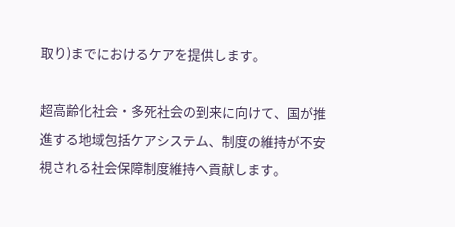取り)までにおけるケアを提供します。

超高齢化社会・多死社会の到来に向けて、国が推進する地域包括ケアシステム、制度の維持が不安視される社会保障制度維持へ貢献します。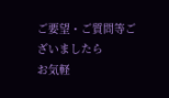ご要望・ご質問等ございましたら
お気軽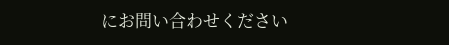にお問い合わせください